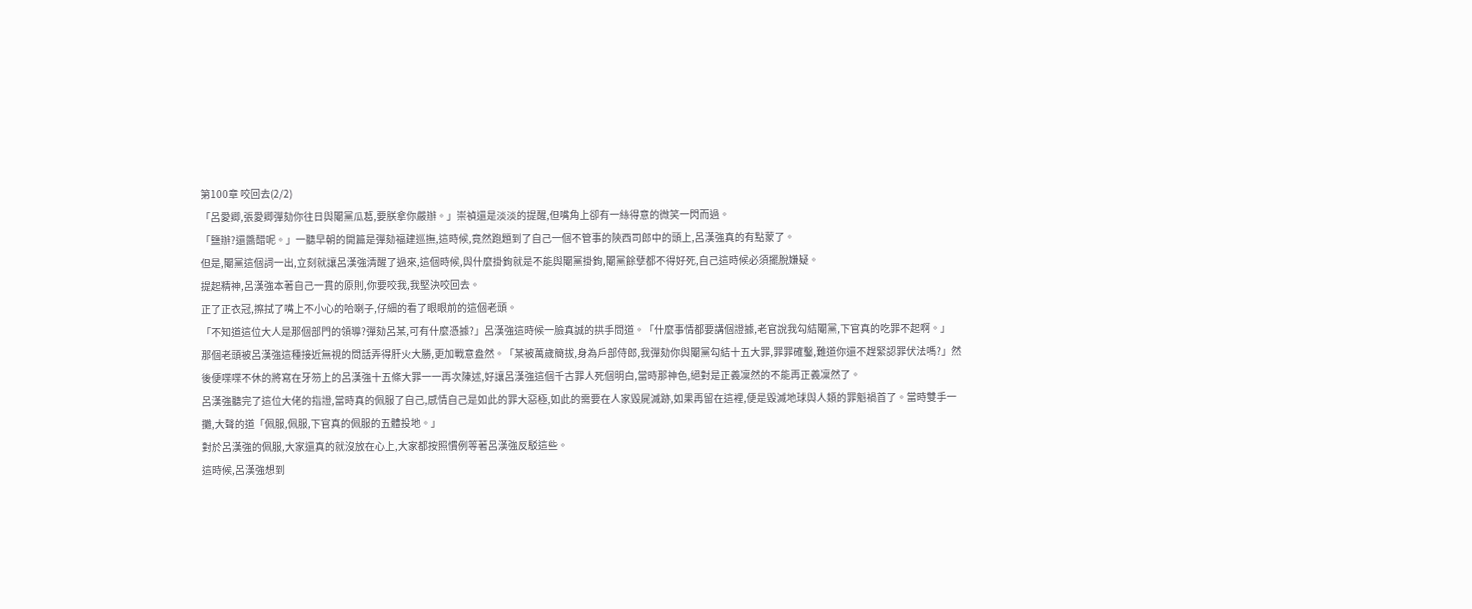第100章 咬回去(2/2)
「呂愛卿,張愛卿彈劾你往日與閹黨瓜葛,要朕拿你嚴辦。」崇禎還是淡淡的提醒,但嘴角上卻有一絲得意的微笑一閃而過。
「鹽辦?還醬醋呢。」一聽早朝的開篇是彈劾福建巡撫,這時候,竟然跑題到了自己一個不管事的陝西司郎中的頭上,呂漢強真的有點蒙了。
但是,閹黨這個詞一出,立刻就讓呂漢強清醒了過來,這個時候,與什麼掛鉤就是不能與閹黨掛鉤,閹黨餘孽都不得好死,自己這時候必須擺脫嫌疑。
提起精神,呂漢強本著自己一貫的原則,你要咬我,我堅決咬回去。
正了正衣冠,擦拭了嘴上不小心的哈喇子,仔細的看了眼眼前的這個老頭。
「不知道這位大人是那個部門的領導?彈劾呂某,可有什麼憑據?」呂漢強這時候一臉真誠的拱手問道。「什麼事情都要講個證據,老官說我勾結閹黨,下官真的吃罪不起啊。」
那個老頭被呂漢強這種接近無視的問話弄得肝火大勝,更加戰意盎然。「某被萬歲簡拔,身為戶部侍郎,我彈劾你與閹黨勾結十五大罪,罪罪確鑿,難道你還不趕緊認罪伏法嗎?」然後便喋喋不休的將寫在牙笏上的呂漢強十五條大罪一一再次陳述,好讓呂漢強這個千古罪人死個明白,當時那神色,絕對是正義凜然的不能再正義凜然了。
呂漢強聽完了這位大佬的指證,當時真的佩服了自己,感情自己是如此的罪大惡極,如此的需要在人家毀屍滅跡,如果再留在這裡,便是毀滅地球與人類的罪魁禍首了。當時雙手一攤,大聲的道「佩服,佩服,下官真的佩服的五體投地。」
對於呂漢強的佩服,大家還真的就沒放在心上,大家都按照慣例等著呂漢強反駁這些。
這時候,呂漢強想到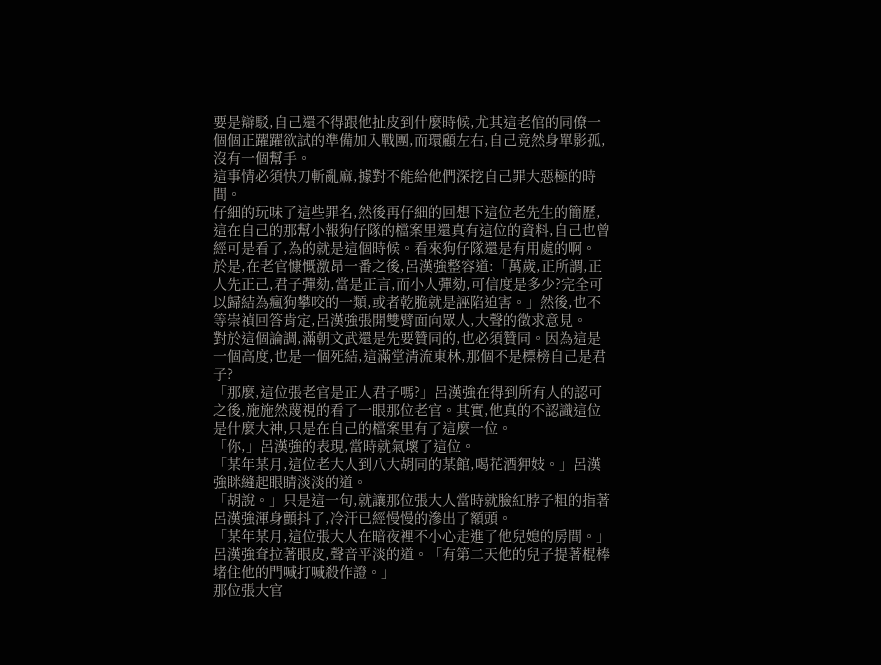要是辯駁,自己還不得跟他扯皮到什麼時候,尤其這老倌的同僚一個個正躍躍欲試的準備加入戰團,而環顧左右,自己竟然身單影孤,沒有一個幫手。
這事情必須快刀斬亂麻,據對不能給他們深挖自己罪大惡極的時間。
仔細的玩味了這些罪名,然後再仔細的回想下這位老先生的簡歷,這在自己的那幫小報狗仔隊的檔案里還真有這位的資料,自己也曾經可是看了,為的就是這個時候。看來狗仔隊還是有用處的啊。
於是,在老官慷慨激昂一番之後,呂漢強整容道:「萬歲,正所謂,正人先正己,君子彈劾,當是正言,而小人彈劾,可信度是多少?完全可以歸結為瘋狗攀咬的一類,或者乾脆就是誣陷迫害。」然後,也不等崇禎回答肯定,呂漢強張開雙臂面向眾人,大聲的徵求意見。
對於這個論調,滿朝文武還是先要贊同的,也必須贊同。因為這是一個高度,也是一個死結,這滿堂清流東林,那個不是標榜自己是君子?
「那麼,這位張老官是正人君子嗎?」呂漢強在得到所有人的認可之後,施施然蔑視的看了一眼那位老官。其實,他真的不認識這位是什麼大神,只是在自己的檔案里有了這麼一位。
「你,」呂漢強的表現,當時就氣壞了這位。
「某年某月,這位老大人到八大胡同的某館,喝花酒狎妓。」呂漢強眯縫起眼睛淡淡的道。
「胡說。」只是這一句,就讓那位張大人當時就臉紅脖子粗的指著呂漢強渾身顫抖了,冷汗已經慢慢的滲出了額頭。
「某年某月,這位張大人在暗夜裡不小心走進了他兒媳的房間。」呂漢強耷拉著眼皮,聲音平淡的道。「有第二天他的兒子提著棍棒堵住他的門喊打喊殺作證。」
那位張大官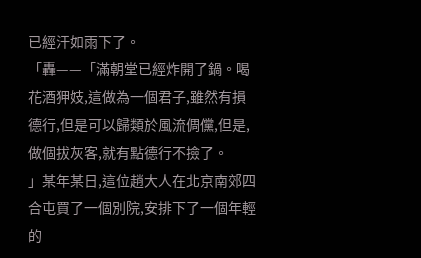已經汗如雨下了。
「轟——「滿朝堂已經炸開了鍋。喝花酒狎妓,這做為一個君子,雖然有損德行,但是可以歸類於風流倜儻,但是,做個拔灰客,就有點德行不撿了。
」某年某日,這位趙大人在北京南郊四合屯買了一個別院,安排下了一個年輕的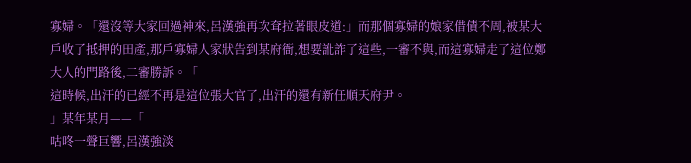寡婦。「還沒等大家回過神來,呂漢強再次耷拉著眼皮道:」而那個寡婦的娘家借債不周,被某大戶收了抵押的田產,那戶寡婦人家狀告到某府衙,想要訛詐了這些,一審不與,而這寡婦走了這位鄭大人的門路後,二審勝訴。「
這時候,出汗的已經不再是這位張大官了,出汗的還有新任順天府尹。
」某年某月——「
咕咚一聲巨響,呂漢強淡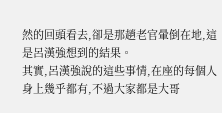然的回頭看去,卻是那趙老官暈倒在地,這是呂漢強想到的結果。
其實,呂漢強說的這些事情,在座的每個人身上幾乎都有,不過大家都是大哥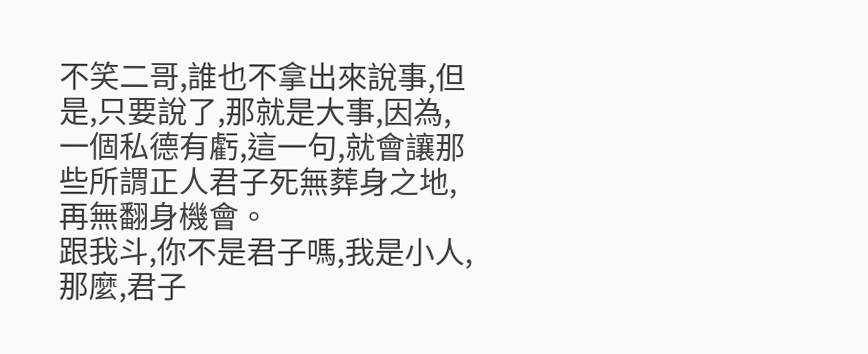不笑二哥,誰也不拿出來說事,但是,只要說了,那就是大事,因為,一個私德有虧,這一句,就會讓那些所謂正人君子死無葬身之地,再無翻身機會。
跟我斗,你不是君子嗎,我是小人,那麼,君子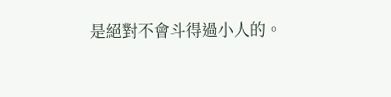是絕對不會斗得過小人的。